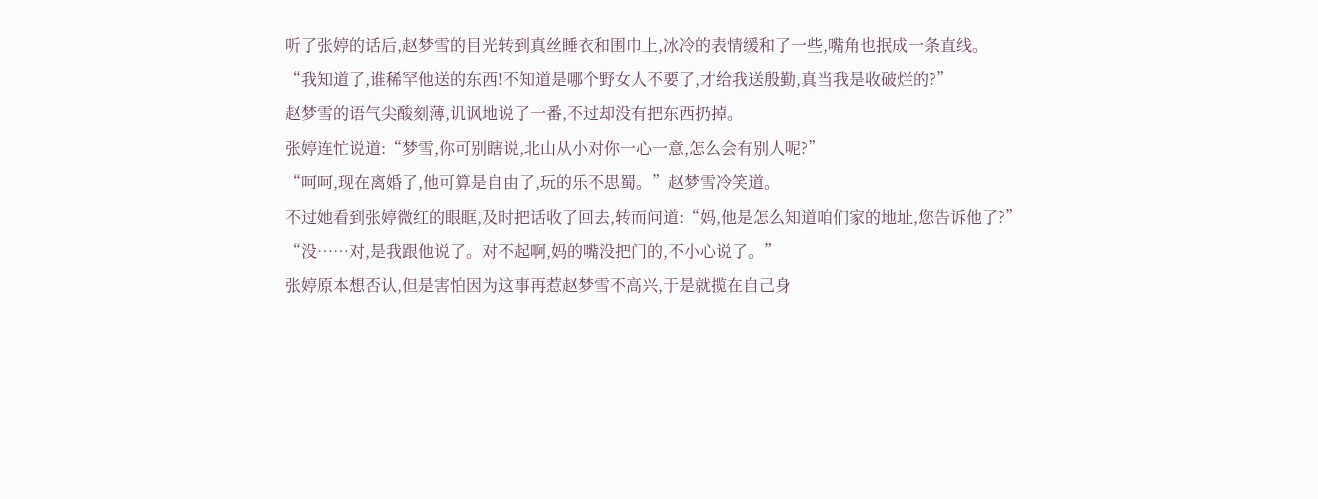听了张婷的话后,赵梦雪的目光转到真丝睡衣和围巾上,冰冷的表情缓和了一些,嘴角也抿成一条直线。
“我知道了,谁稀罕他送的东西!不知道是哪个野女人不要了,才给我送殷勤,真当我是收破烂的?”
赵梦雪的语气尖酸刻薄,讥讽地说了一番,不过却没有把东西扔掉。
张婷连忙说道:“梦雪,你可别瞎说,北山从小对你一心一意,怎么会有别人呢?”
“呵呵,现在离婚了,他可算是自由了,玩的乐不思蜀。”赵梦雪冷笑道。
不过她看到张婷微红的眼眶,及时把话收了回去,转而问道:“妈,他是怎么知道咱们家的地址,您告诉他了?”
“没……对,是我跟他说了。对不起啊,妈的嘴没把门的,不小心说了。”
张婷原本想否认,但是害怕因为这事再惹赵梦雪不高兴,于是就揽在自己身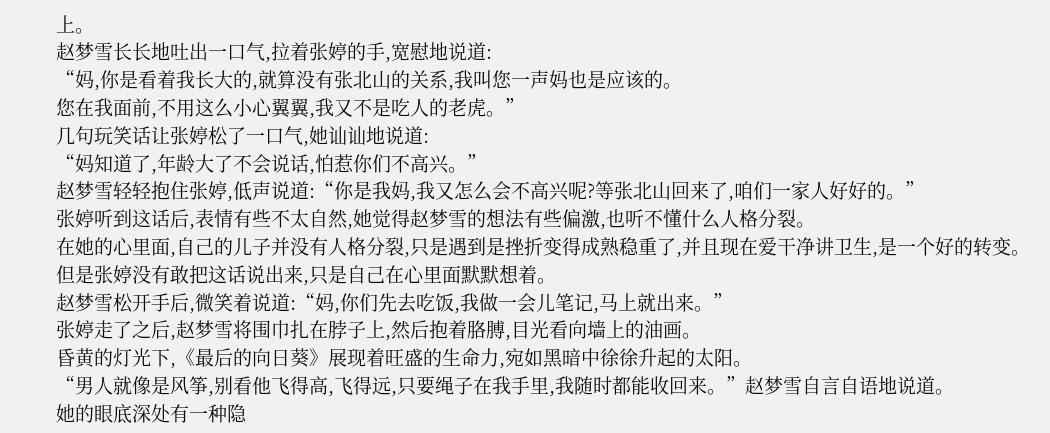上。
赵梦雪长长地吐出一口气,拉着张婷的手,宽慰地说道:
“妈,你是看着我长大的,就算没有张北山的关系,我叫您一声妈也是应该的。
您在我面前,不用这么小心翼翼,我又不是吃人的老虎。”
几句玩笑话让张婷松了一口气,她讪讪地说道:
“妈知道了,年龄大了不会说话,怕惹你们不高兴。”
赵梦雪轻轻抱住张婷,低声说道:“你是我妈,我又怎么会不高兴呢?等张北山回来了,咱们一家人好好的。”
张婷听到这话后,表情有些不太自然,她觉得赵梦雪的想法有些偏激,也听不懂什么人格分裂。
在她的心里面,自己的儿子并没有人格分裂,只是遇到是挫折变得成熟稳重了,并且现在爱干净讲卫生,是一个好的转变。
但是张婷没有敢把这话说出来,只是自己在心里面默默想着。
赵梦雪松开手后,微笑着说道:“妈,你们先去吃饭,我做一会儿笔记,马上就出来。”
张婷走了之后,赵梦雪将围巾扎在脖子上,然后抱着胳膊,目光看向墙上的油画。
昏黄的灯光下,《最后的向日葵》展现着旺盛的生命力,宛如黑暗中徐徐升起的太阳。
“男人就像是风筝,别看他飞得高,飞得远,只要绳子在我手里,我随时都能收回来。”赵梦雪自言自语地说道。
她的眼底深处有一种隐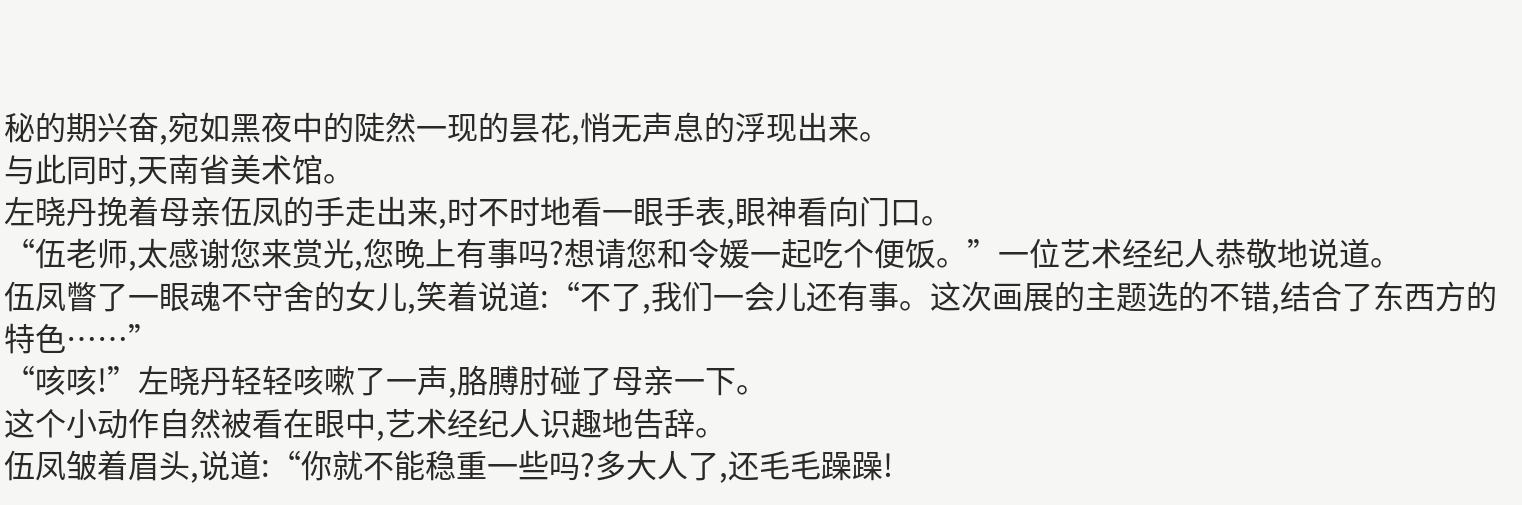秘的期兴奋,宛如黑夜中的陡然一现的昙花,悄无声息的浮现出来。
与此同时,天南省美术馆。
左晓丹挽着母亲伍凤的手走出来,时不时地看一眼手表,眼神看向门口。
“伍老师,太感谢您来赏光,您晚上有事吗?想请您和令媛一起吃个便饭。”一位艺术经纪人恭敬地说道。
伍凤瞥了一眼魂不守舍的女儿,笑着说道:“不了,我们一会儿还有事。这次画展的主题选的不错,结合了东西方的特色……”
“咳咳!”左晓丹轻轻咳嗽了一声,胳膊肘碰了母亲一下。
这个小动作自然被看在眼中,艺术经纪人识趣地告辞。
伍凤皱着眉头,说道:“你就不能稳重一些吗?多大人了,还毛毛躁躁!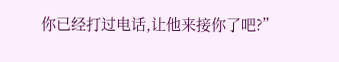你已经打过电话,让他来接你了吧?”